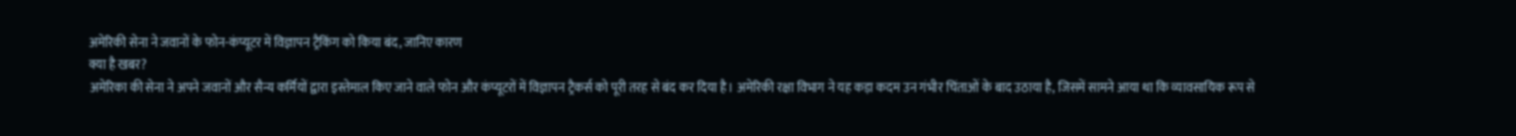अमेरिकी सेना ने जवानों के फोन-कंप्यूटर में विज्ञापन ट्रैकिंग को किया बंद, जानिए कारण
क्या है खबर?
अमेरिका की सेना ने अपने जवानों और सैन्य कर्मियों द्वारा इस्तेमाल किए जाने वाले फोन और कंप्यूटरों में विज्ञापन ट्रैकर्स को पूरी तरह से बंद कर दिया है। अमेरिकी रक्षा विभाग ने यह कड़ा कदम उन गंभीर चिंताओं के बाद उठाया है, जिसमें सामने आया था कि व्यावसायिक रूप से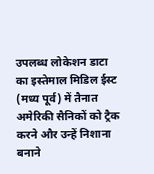उपलब्ध लोकेशन डाटा का इस्तेमाल मिडिल ईस्ट (मध्य पूर्व) में तैनात अमेरिकी सैनिकों को ट्रैक करने और उन्हें निशाना बनाने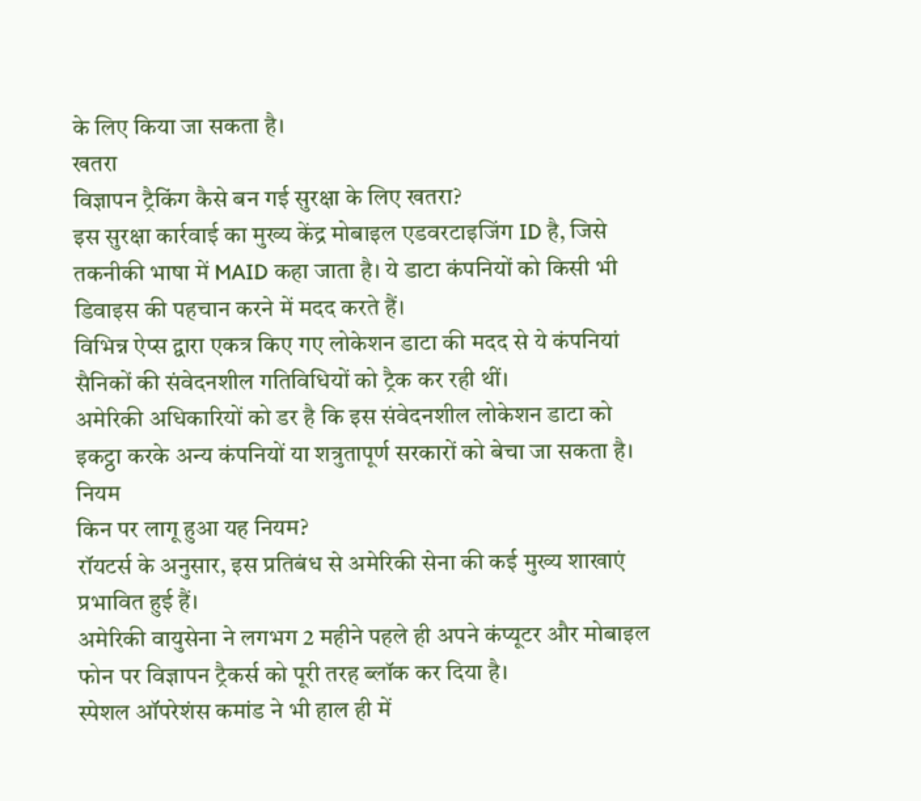के लिए किया जा सकता है।
खतरा
विज्ञापन ट्रैकिंग कैसे बन गई सुरक्षा के लिए खतरा?
इस सुरक्षा कार्रवाई का मुख्य केंद्र मोबाइल एडवरटाइजिंग ID है, जिसे तकनीकी भाषा में MAID कहा जाता है। ये डाटा कंपनियों को किसी भी डिवाइस की पहचान करने में मदद करते हैं।
विभिन्न ऐप्स द्वारा एकत्र किए गए लोकेशन डाटा की मदद से ये कंपनियां सैनिकों की संवेदनशील गतिविधियों को ट्रैक कर रही थीं।
अमेरिकी अधिकारियों को डर है कि इस संवेदनशील लोकेशन डाटा को इकट्ठा करके अन्य कंपनियों या शत्रुतापूर्ण सरकारों को बेचा जा सकता है।
नियम
किन पर लागू हुआ यह नियम?
रॉयटर्स के अनुसार, इस प्रतिबंध से अमेरिकी सेना की कई मुख्य शाखाएं प्रभावित हुई हैं।
अमेरिकी वायुसेना ने लगभग 2 महीने पहले ही अपने कंप्यूटर और मोबाइल फोन पर विज्ञापन ट्रैकर्स को पूरी तरह ब्लॉक कर दिया है।
स्पेशल ऑपरेशंस कमांड ने भी हाल ही में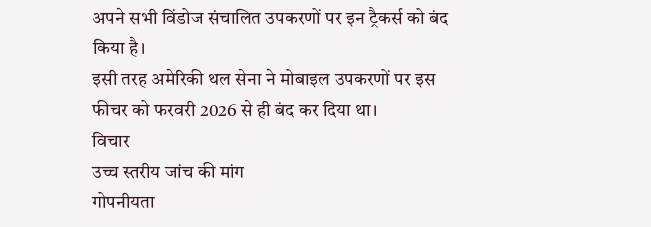अपने सभी विंडोज संचालित उपकरणों पर इन ट्रैकर्स को बंद किया है।
इसी तरह अमेरिकी थल सेना ने मोबाइल उपकरणों पर इस फीचर को फरवरी 2026 से ही बंद कर दिया था।
विचार
उच्च स्तरीय जांच की मांग
गोपनीयता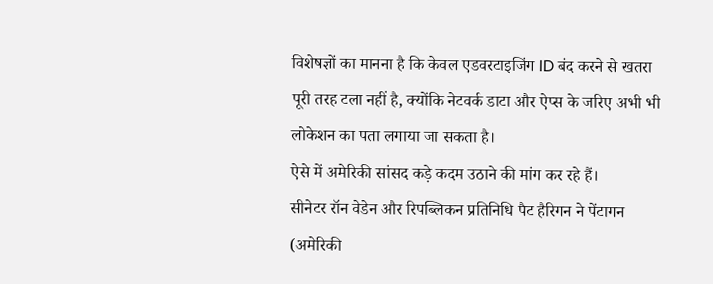विशेषज्ञों का मानना है कि केवल एडवरटाइजिंग ID बंद करने से खतरा पूरी तरह टला नहीं है, क्योंकि नेटवर्क डाटा और ऐप्स के जरिए अभी भी लोकेशन का पता लगाया जा सकता है।
ऐसे में अमेरिकी सांसद कड़े कदम उठाने की मांग कर रहे हैं।
सीनेटर रॉन वेडेन और रिपब्लिकन प्रतिनिधि पैट हैरिगन ने पेंटागन (अमेरिकी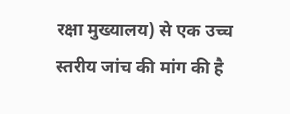रक्षा मुख्यालय) से एक उच्च स्तरीय जांच की मांग की है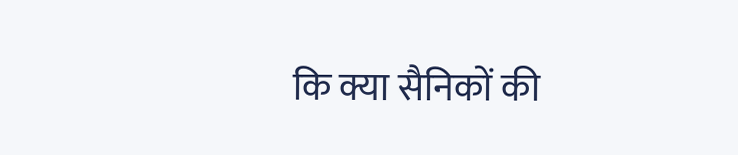कि क्या सैनिकों की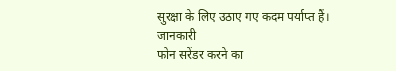सुरक्षा के लिए उठाए गए कदम पर्याप्त हैं।
जानकारी
फोन सरेंडर करने का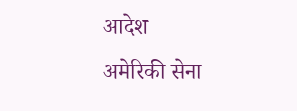आदेश
अमेरिकी सेना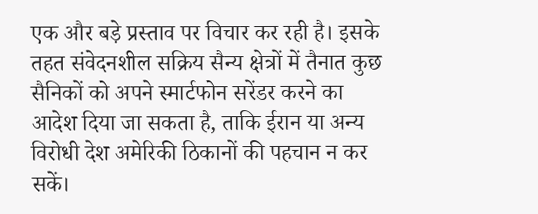एक और बड़े प्रस्ताव पर विचार कर रही है। इसके तहत संवेदनशील सक्रिय सैन्य क्षेत्रों में तैनात कुछ सैनिकों को अपने स्मार्टफोन सरेंडर करने का आदेश दिया जा सकता है, ताकि ईरान या अन्य विरोधी देश अमेरिकी ठिकानों की पहचान न कर सकें।